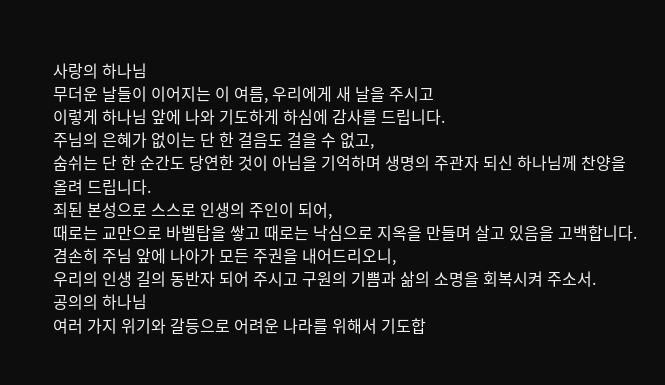사랑의 하나님
무더운 날들이 이어지는 이 여름, 우리에게 새 날을 주시고
이렇게 하나님 앞에 나와 기도하게 하심에 감사를 드립니다.
주님의 은혜가 없이는 단 한 걸음도 걸을 수 없고,
숨쉬는 단 한 순간도 당연한 것이 아님을 기억하며 생명의 주관자 되신 하나님께 찬양을 올려 드립니다.
죄된 본성으로 스스로 인생의 주인이 되어,
때로는 교만으로 바벨탑을 쌓고 때로는 낙심으로 지옥을 만들며 살고 있음을 고백합니다.
겸손히 주님 앞에 나아가 모든 주권을 내어드리오니,
우리의 인생 길의 동반자 되어 주시고 구원의 기쁨과 삶의 소명을 회복시켜 주소서.
공의의 하나님
여러 가지 위기와 갈등으로 어려운 나라를 위해서 기도합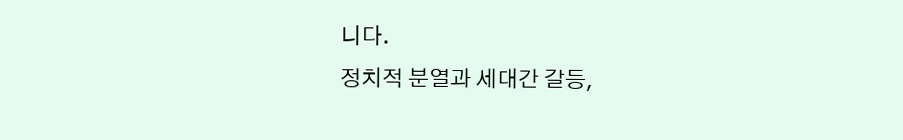니다.
정치적 분열과 세대간 갈등,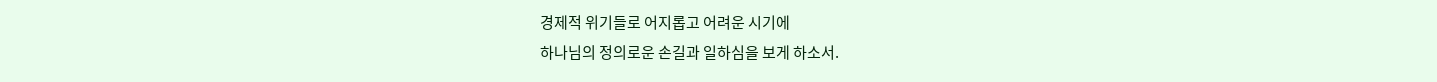경제적 위기들로 어지롭고 어려운 시기에
하나님의 정의로운 손길과 일하심을 보게 하소서.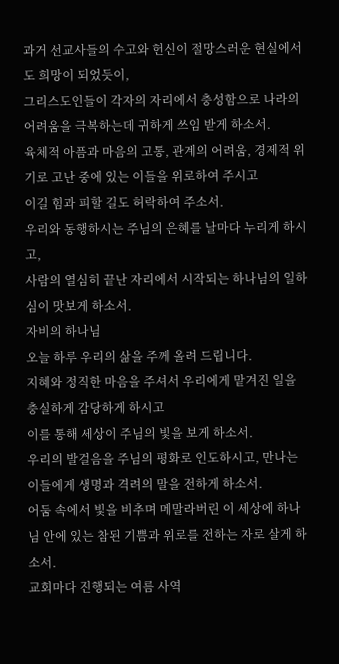과거 선교사들의 수고와 헌신이 절망스러운 현실에서도 희망이 되었듯이,
그리스도인들이 각자의 자리에서 충성함으로 나라의 어려움을 극복하는데 귀하게 쓰임 받게 하소서.
육체적 아픔과 마음의 고통, 관계의 어려움, 경제적 위기로 고난 중에 있는 이들을 위로하여 주시고
이길 힘과 피할 길도 허락하여 주소서.
우리와 동행하시는 주님의 은혜를 날마다 누리게 하시고,
사람의 열심히 끝난 자리에서 시작되는 하나님의 일하심이 맛보게 하소서.
자비의 하나님
오늘 하루 우리의 삶을 주께 올려 드립니다.
지혜와 정직한 마음을 주셔서 우리에게 맡겨진 일을 충실하게 감당하게 하시고
이를 통해 세상이 주님의 빛을 보게 하소서.
우리의 발걸음을 주님의 평화로 인도하시고, 만나는 이들에게 생명과 격려의 말을 전하게 하소서.
어둠 속에서 빛을 비추며 메말라버린 이 세상에 하나님 안에 있는 참된 기쁨과 위로를 전하는 자로 살게 하소서.
교회마다 진행되는 여름 사역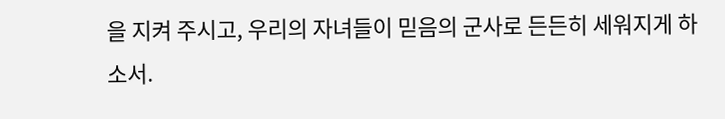을 지켜 주시고, 우리의 자녀들이 믿음의 군사로 든든히 세워지게 하소서.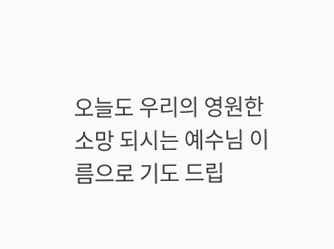오늘도 우리의 영원한 소망 되시는 예수님 이름으로 기도 드립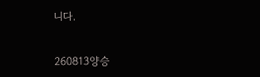니다.


260813양승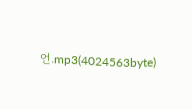언.mp3(4024563byte)